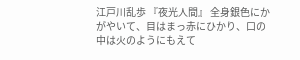江戸川乱歩 『夜光人間』 全身銀色にかがやいて、目はまっ赤にひかり、口の中は火のようにもえて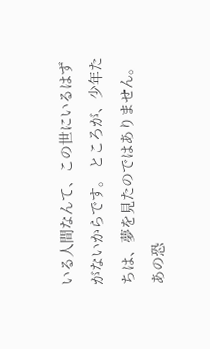いる人間なんて、この世にいるはずがないからです。 ところが、少年たちは、夢を見たのではありません。 あの恐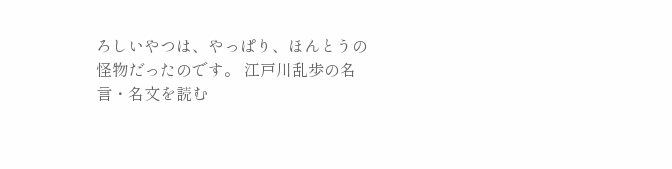ろしいやつは、やっぱり、ほんとうの怪物だったのです。 江戸川乱歩の名言・名文を読む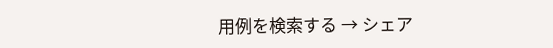用例を検索する → シェア